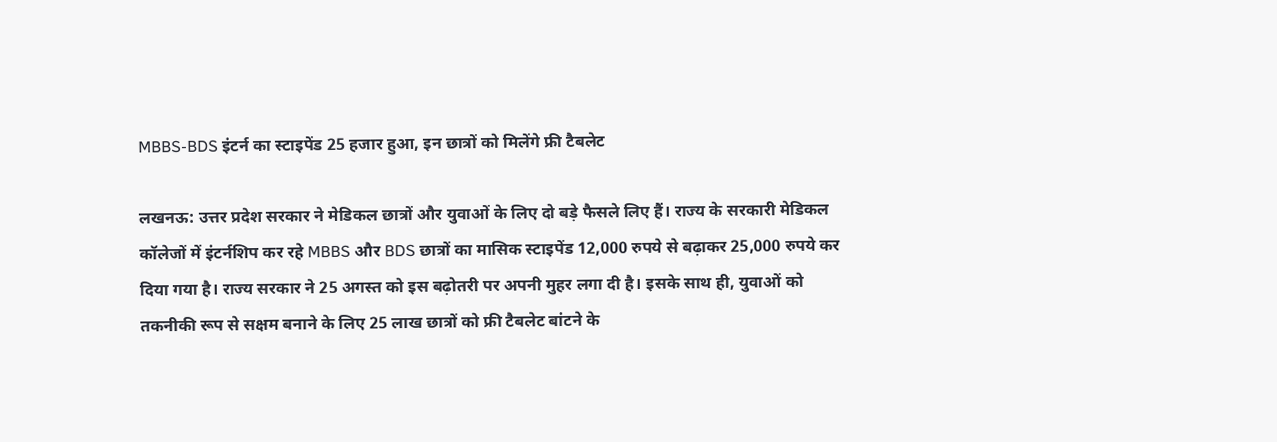MBBS-BDS इंटर्न का स्टाइपेंड 25 हजार हुआ, इन छात्रों को मिलेंगे फ्री टैबलेट

लखनऊ: उत्तर प्रदेश सरकार ने मेडिकल छात्रों और युवाओं के लिए दो बड़े फैसले लिए हैं। राज्य के सरकारी मेडिकल कॉलेजों में इंटर्नशिप कर रहे MBBS और BDS छात्रों का मासिक स्टाइपेंड 12,000 रुपये से बढ़ाकर 25,000 रुपये कर दिया गया है। राज्य सरकार ने 25 अगस्त को इस बढ़ोतरी पर अपनी मुहर लगा दी है। इसके साथ ही, युवाओं को तकनीकी रूप से सक्षम बनाने के लिए 25 लाख छात्रों को फ्री टैबलेट बांटने के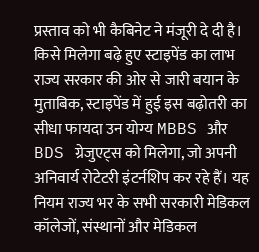प्रस्ताव को भी कैबिनेट ने मंजूरी दे दी है।
किसे मिलेगा बढ़े हुए स्टाइपेंड का लाभ
राज्य सरकार की ओर से जारी बयान के मुताबिक, स्टाइपेंड में हुई इस बढ़ोतरी का सीधा फायदा उन योग्य MBBS और BDS ग्रेजुएट्स को मिलेगा, जो अपनी अनिवार्य रोटेटरी इंटर्नशिप कर रहे हैं। यह नियम राज्य भर के सभी सरकारी मेडिकल कॉलेजों, संस्थानों और मेडिकल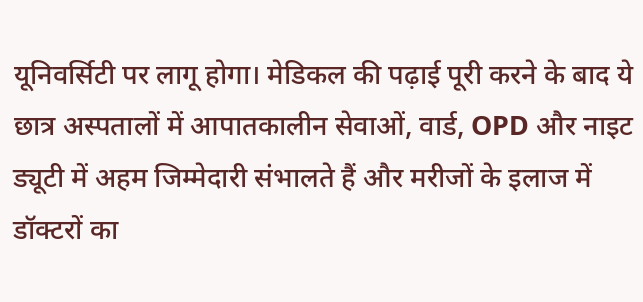यूनिवर्सिटी पर लागू होगा। मेडिकल की पढ़ाई पूरी करने के बाद ये छात्र अस्पतालों में आपातकालीन सेवाओं, वार्ड, OPD और नाइट ड्यूटी में अहम जिम्मेदारी संभालते हैं और मरीजों के इलाज में डॉक्टरों का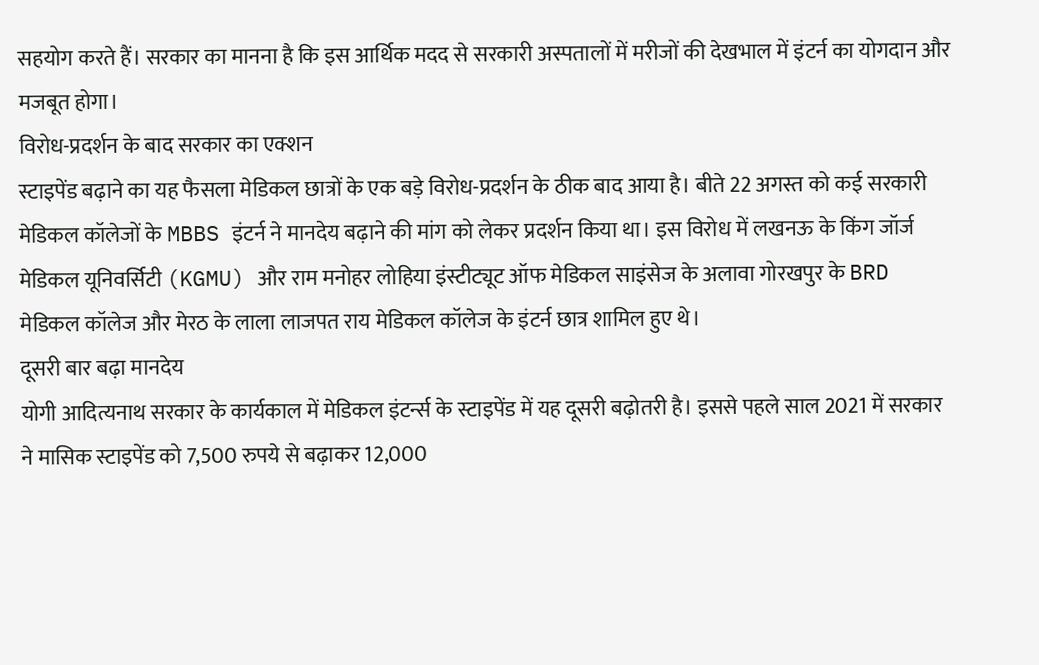सहयोग करते हैं। सरकार का मानना है कि इस आर्थिक मदद से सरकारी अस्पतालों में मरीजों की देखभाल में इंटर्न का योगदान और मजबूत होगा।
विरोध-प्रदर्शन के बाद सरकार का एक्शन
स्टाइपेंड बढ़ाने का यह फैसला मेडिकल छात्रों के एक बड़े विरोध-प्रदर्शन के ठीक बाद आया है। बीते 22 अगस्त को कई सरकारी मेडिकल कॉलेजों के MBBS इंटर्न ने मानदेय बढ़ाने की मांग को लेकर प्रदर्शन किया था। इस विरोध में लखनऊ के किंग जॉर्ज मेडिकल यूनिवर्सिटी (KGMU) और राम मनोहर लोहिया इंस्टीट्यूट ऑफ मेडिकल साइंसेज के अलावा गोरखपुर के BRD मेडिकल कॉलेज और मेरठ के लाला लाजपत राय मेडिकल कॉलेज के इंटर्न छात्र शामिल हुए थे।
दूसरी बार बढ़ा मानदेय
योगी आदित्यनाथ सरकार के कार्यकाल में मेडिकल इंटर्न्स के स्टाइपेंड में यह दूसरी बढ़ोतरी है। इससे पहले साल 2021 में सरकार ने मासिक स्टाइपेंड को 7,500 रुपये से बढ़ाकर 12,000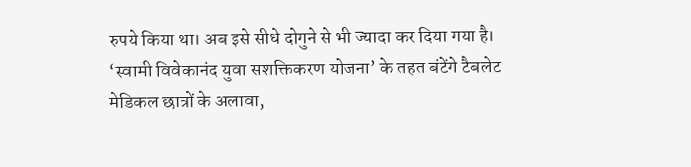रुपये किया था। अब इसे सीधे दोगुने से भी ज्यादा कर दिया गया है।
‘स्वामी विवेकानंद युवा सशक्तिकरण योजना’ के तहत बंटेंगे टैबलेट
मेडिकल छात्रों के अलावा,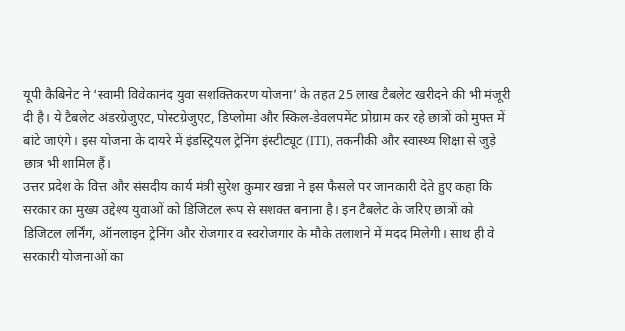यूपी कैबिनेट ने ‘स्वामी विवेकानंद युवा सशक्तिकरण योजना’ के तहत 25 लाख टैबलेट खरीदने की भी मंजूरी दी है। ये टैबलेट अंडरग्रेजुएट, पोस्टग्रेजुएट, डिप्लोमा और स्किल-डेवलपमेंट प्रोग्राम कर रहे छात्रों को मुफ्त में बांटे जाएंगे। इस योजना के दायरे में इंडस्ट्रियल ट्रेनिंग इंस्टीट्यूट (ITI), तकनीकी और स्वास्थ्य शिक्षा से जुड़े छात्र भी शामिल हैं।
उत्तर प्रदेश के वित्त और संसदीय कार्य मंत्री सुरेश कुमार खन्ना ने इस फैसले पर जानकारी देते हुए कहा कि सरकार का मुख्य उद्देश्य युवाओं को डिजिटल रूप से सशक्त बनाना है। इन टैबलेट के जरिए छात्रों को डिजिटल लर्निंग, ऑनलाइन ट्रेनिंग और रोजगार व स्वरोजगार के मौके तलाशने में मदद मिलेगी। साथ ही वे सरकारी योजनाओं का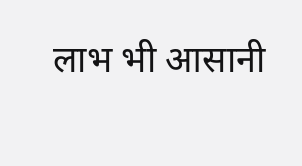लाभ भी आसानी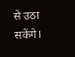से उठा सकेंगे।